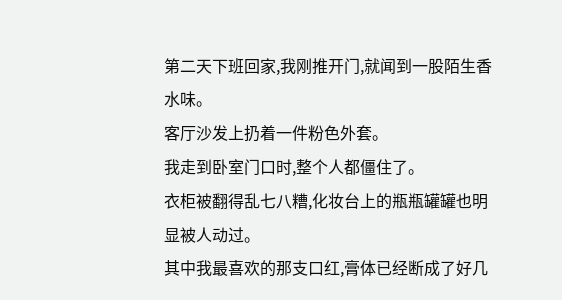第二天下班回家,我刚推开门,就闻到一股陌生香水味。
客厅沙发上扔着一件粉色外套。
我走到卧室门口时,整个人都僵住了。
衣柜被翻得乱七八糟,化妆台上的瓶瓶罐罐也明显被人动过。
其中我最喜欢的那支口红,膏体已经断成了好几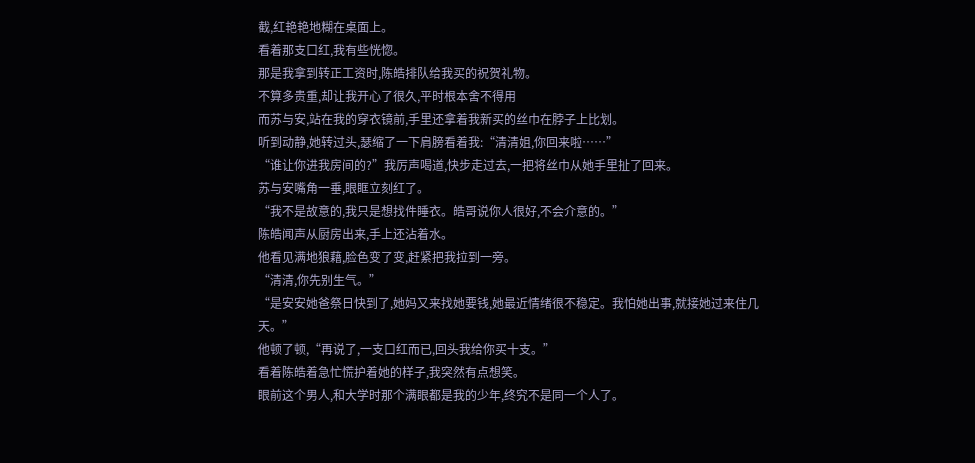截,红艳艳地糊在桌面上。
看着那支口红,我有些恍惚。
那是我拿到转正工资时,陈皓排队给我买的祝贺礼物。
不算多贵重,却让我开心了很久,平时根本舍不得用
而苏与安,站在我的穿衣镜前,手里还拿着我新买的丝巾在脖子上比划。
听到动静,她转过头,瑟缩了一下肩膀看着我:“清清姐,你回来啦……”
“谁让你进我房间的?”我厉声喝道,快步走过去,一把将丝巾从她手里扯了回来。
苏与安嘴角一垂,眼眶立刻红了。
“我不是故意的,我只是想找件睡衣。皓哥说你人很好,不会介意的。”
陈皓闻声从厨房出来,手上还沾着水。
他看见满地狼藉,脸色变了变,赶紧把我拉到一旁。
“清清,你先别生气。”
“是安安她爸祭日快到了,她妈又来找她要钱,她最近情绪很不稳定。我怕她出事,就接她过来住几天。”
他顿了顿,“再说了,一支口红而已,回头我给你买十支。”
看着陈皓着急忙慌护着她的样子,我突然有点想笑。
眼前这个男人,和大学时那个满眼都是我的少年,终究不是同一个人了。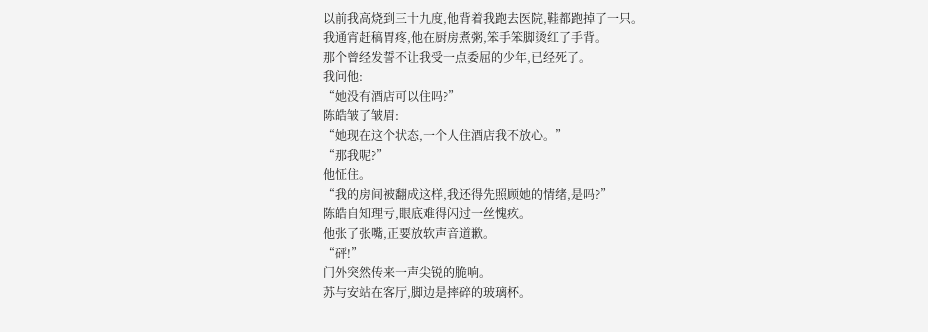以前我高烧到三十九度,他背着我跑去医院,鞋都跑掉了一只。
我通宵赶稿胃疼,他在厨房煮粥,笨手笨脚烫红了手背。
那个曾经发誓不让我受一点委屈的少年,已经死了。
我问他:
“她没有酒店可以住吗?”
陈皓皱了皱眉:
“她现在这个状态,一个人住酒店我不放心。”
“那我呢?”
他怔住。
“我的房间被翻成这样,我还得先照顾她的情绪,是吗?”
陈皓自知理亏,眼底难得闪过一丝愧疚。
他张了张嘴,正要放软声音道歉。
“砰!”
门外突然传来一声尖锐的脆响。
苏与安站在客厅,脚边是摔碎的玻璃杯。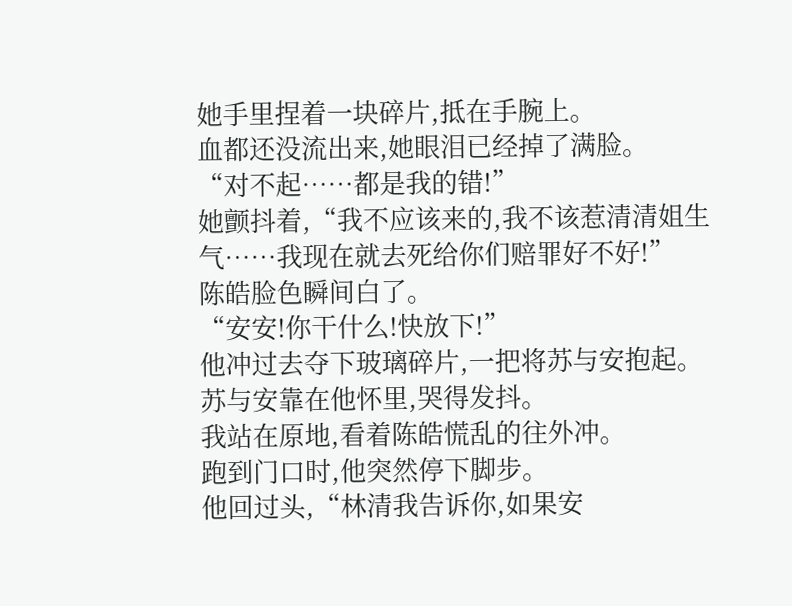她手里捏着一块碎片,抵在手腕上。
血都还没流出来,她眼泪已经掉了满脸。
“对不起……都是我的错!”
她颤抖着,“我不应该来的,我不该惹清清姐生气……我现在就去死给你们赔罪好不好!”
陈皓脸色瞬间白了。
“安安!你干什么!快放下!”
他冲过去夺下玻璃碎片,一把将苏与安抱起。
苏与安靠在他怀里,哭得发抖。
我站在原地,看着陈皓慌乱的往外冲。
跑到门口时,他突然停下脚步。
他回过头,“林清我告诉你,如果安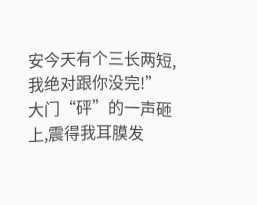安今天有个三长两短,我绝对跟你没完!”
大门“砰”的一声砸上,震得我耳膜发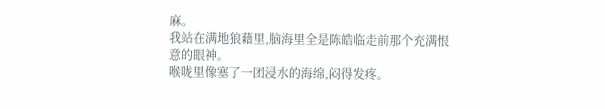麻。
我站在满地狼藉里,脑海里全是陈皓临走前那个充满恨意的眼神。
喉咙里像塞了一团浸水的海绵,闷得发疼。